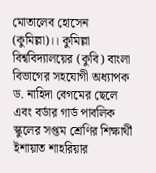মোতালেব হোসেন (কুমিল্লা)।। কুমিল্লা বিশ্ববিদ্যালয়ের (কুবি) বাংলা বিভাগের সহযোগী অধ্যাপক ড. নাহিদা বেগমের ছেলে এবং বর্ডার গার্ড পাবলিক স্কুলের সপ্তম শ্রেণির শিক্ষার্থী ইশায়াত শাহরিয়ার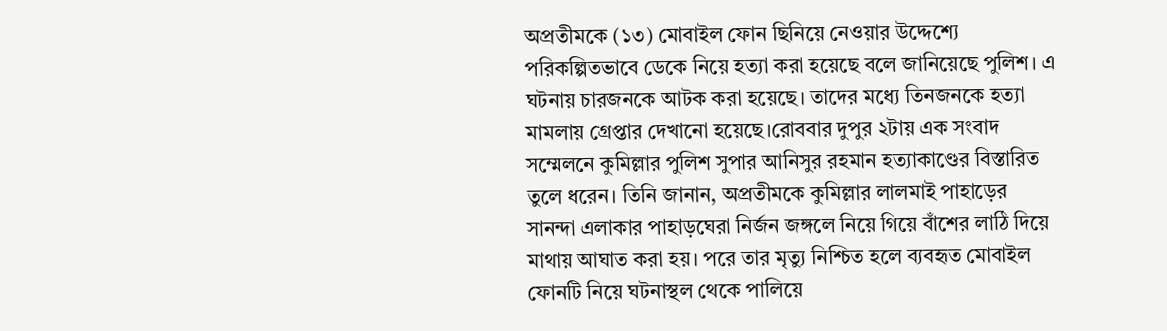অপ্রতীমকে (১৩) মোবাইল ফোন ছিনিয়ে নেওয়ার উদ্দেশ্যে পরিকল্পিতভাবে ডেকে নিয়ে হত্যা করা হয়েছে বলে জানিয়েছে পুলিশ। এ ঘটনায় চারজনকে আটক করা হয়েছে। তাদের মধ্যে তিনজনকে হত্যা মামলায় গ্রেপ্তার দেখানো হয়েছে।রোববার দুপুর ২টায় এক সংবাদ সম্মেলনে কুমিল্লার পুলিশ সুপার আনিসুর রহমান হত্যাকাণ্ডের বিস্তারিত তুলে ধরেন। তিনি জানান, অপ্রতীমকে কুমিল্লার লালমাই পাহাড়ের সানন্দা এলাকার পাহাড়ঘেরা নির্জন জঙ্গলে নিয়ে গিয়ে বাঁশের লাঠি দিয়ে মাথায় আঘাত করা হয়। পরে তার মৃত্যু নিশ্চিত হলে ব্যবহৃত মোবাইল ফোনটি নিয়ে ঘটনাস্থল থেকে পালিয়ে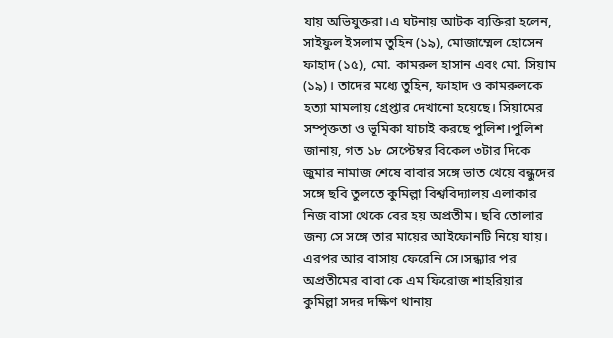যায় অভিযুক্তরা।এ ঘটনায় আটক ব্যক্তিরা হলেন, সাইফুল ইসলাম তুহিন (১৯), মোজাম্মেল হোসেন ফাহাদ (১৫), মো. কামরুল হাসান এবং মো. সিয়াম (১৯)। তাদের মধ্যে তুহিন, ফাহাদ ও কামরুলকে হত্যা মামলায় গ্রেপ্তার দেখানো হয়েছে। সিয়ামের সম্পৃক্ততা ও ভূমিকা যাচাই করছে পুলিশ।পুলিশ জানায়, গত ১৮ সেপ্টেম্বর বিকেল ৩টার দিকে জুমার নামাজ শেষে বাবার সঙ্গে ভাত খেয়ে বন্ধুদের সঙ্গে ছবি তুলতে কুমিল্লা বিশ্ববিদ্যালয় এলাকার নিজ বাসা থেকে বের হয় অপ্রতীম। ছবি তোলার জন্য সে সঙ্গে তার মায়ের আইফোনটি নিয়ে যায়। এরপর আর বাসায় ফেরেনি সে।সন্ধ্যার পর অপ্রতীমের বাবা কে এম ফিরোজ শাহরিয়ার কুমিল্লা সদর দক্ষিণ থানায়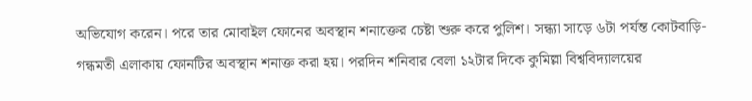অভিযোগ করেন। পরে তার মোবাইল ফোনের অবস্থান শনাক্তের চেষ্টা শুরু করে পুলিশ। সন্ধ্যা সাড়ে ৬টা পর্যন্ত কোটবাড়ি-গন্ধমতী এলাকায় ফোনটির অবস্থান শনাক্ত করা হয়। পরদিন শনিবার বেলা ১২টার দিকে কুমিল্লা বিশ্ববিদ্যালয়ের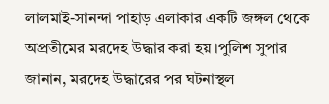লালমাই-সানন্দা পাহাড় এলাকার একটি জঙ্গল থেকে অপ্রতীমের মরদেহ উদ্ধার করা হয়।পুলিশ সুপার জানান, মরদেহ উদ্ধারের পর ঘটনাস্থল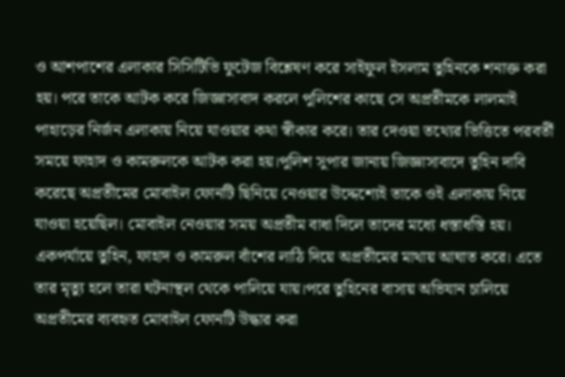ও আশপাশের এলাকার সিসিটিভি ফুটেজ বিশ্লেষণ করে সাইফুল ইসলাম তুহিনকে শনাক্ত করা হয়। পরে তাকে আটক করে জিজ্ঞাসাবাদ করলে পুলিশের কাছে সে অপ্রতীমকে লালমাই পাহাড়ের নির্জন এলাকায় নিয়ে যাওয়ার কথা স্বীকার করে। তার দেওয়া তথ্যের ভিত্তিতে পরবর্তী সময়ে ফাহাদ ও কামরুলকে আটক করা হয়।পুলিশ সুপার জানায় জিজ্ঞাসাবাদে তুহিন দাবি করেছে অপ্রতীমের মোবাইল ফোনটি ছিনিয়ে নেওয়ার উদ্দেশ্যেই তাকে ওই এলাকায় নিয়ে যাওয়া হয়েছিল। মোবাইল নেওয়ার সময় অপ্রতীম বাধা দিলে তাদের মধ্যে ধস্তাধস্তি হয়। একপর্যায়ে তুহিন, ফাহাদ ও কামরুল বাঁশের লাঠি দিয়ে অপ্রতীমের মাথায় আঘাত করে। এতে তার মৃত্যু হলে তারা ঘটনাস্থল থেকে পালিয়ে যায়।পরে তুহিনের বাসায় অভিযান চালিয়ে অপ্রতীমের ব্যবহৃত মোবাইল ফোনটি উদ্ধার করা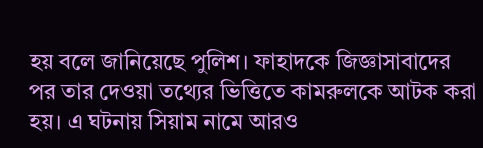হয় বলে জানিয়েছে পুলিশ। ফাহাদকে জিজ্ঞাসাবাদের পর তার দেওয়া তথ্যের ভিত্তিতে কামরুলকে আটক করা হয়। এ ঘটনায় সিয়াম নামে আরও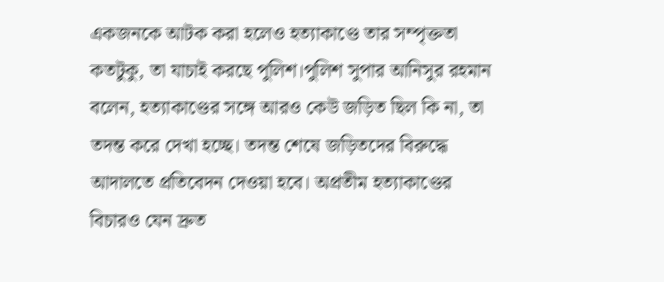একজনকে আটক করা হলেও হত্যাকাণ্ডে তার সম্পৃক্ততা কতটুকু, তা যাচাই করছে পুলিশ।পুলিশ সুপার আনিসুর রহমান বলেন, হত্যাকাণ্ডের সঙ্গে আরও কেউ জড়িত ছিল কি না, তা তদন্ত করে দেখা হচ্ছে। তদন্ত শেষে জড়িতদের বিরুদ্ধে আদালতে প্রতিবেদন দেওয়া হবে। অপ্রতীম হত্যাকাণ্ডের বিচারও যেন দ্রুত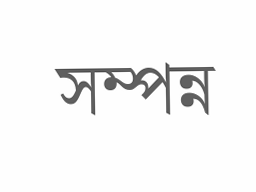সম্পন্ন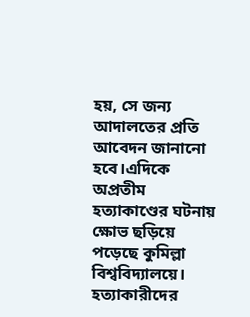হয়, সে জন্য আদালতের প্রতি আবেদন জানানো হবে।এদিকে অপ্রতীম হত্যাকাণ্ডের ঘটনায় ক্ষোভ ছড়িয়ে পড়েছে কুমিল্লা বিশ্ববিদ্যালয়ে। হত্যাকারীদের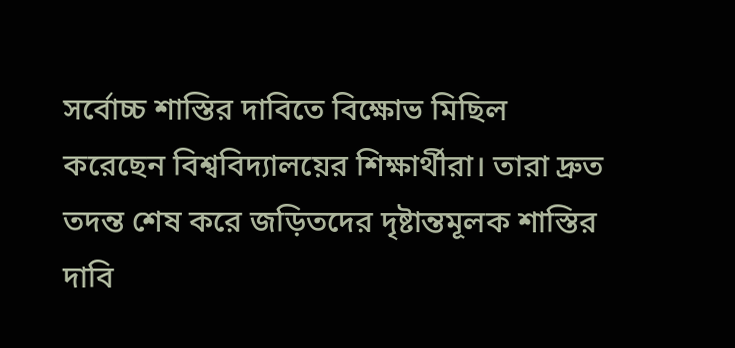সর্বোচ্চ শাস্তির দাবিতে বিক্ষোভ মিছিল করেছেন বিশ্ববিদ্যালয়ের শিক্ষার্থীরা। তারা দ্রুত তদন্ত শেষ করে জড়িতদের দৃষ্টান্তমূলক শাস্তির দাবি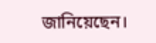জানিয়েছেন।